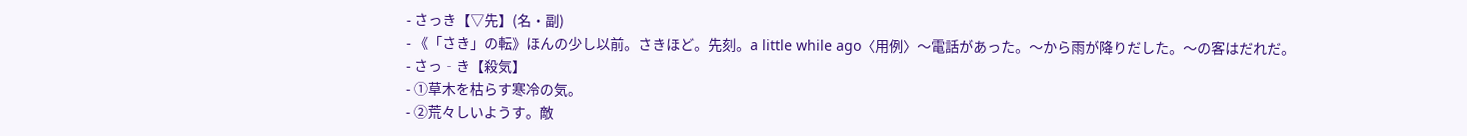- さっき【▽先】(名・副)
- 《「さき」の転》ほんの少し以前。さきほど。先刻。a little while ago〈用例〉〜電話があった。〜から雨が降りだした。〜の客はだれだ。
- さっ‐き【殺気】
- ①草木を枯らす寒冷の気。
- ②荒々しいようす。敵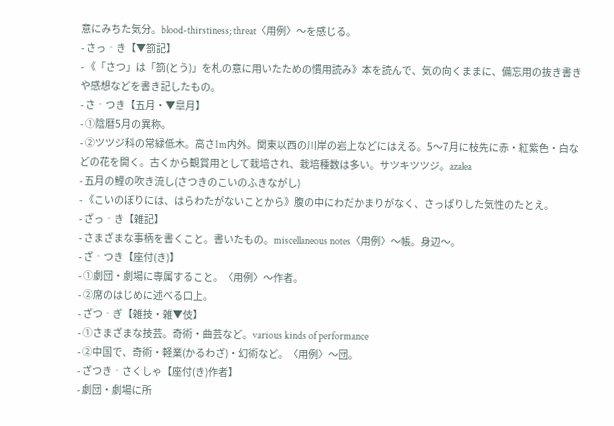意にみちた気分。blood-thirstiness; threat〈用例〉〜を感じる。
- さっ‐き【▼箚記】
- 《「さつ」は「箚(とう)」を札の意に用いたための慣用読み》本を読んで、気の向くままに、備忘用の抜き書きや感想などを書き記したもの。
- さ‐つき【五月・▼皐月】
- ①陰暦5月の異称。
- ②ツツジ科の常緑低木。高さ1m内外。関東以西の川岸の岩上などにはえる。5〜7月に枝先に赤・紅紫色・白などの花を開く。古くから観賞用として栽培され、栽培種数は多い。サツキツツジ。azalea
- 五月の鯉の吹き流し(さつきのこいのふきながし)
- 《こいのぼりには、はらわたがないことから》腹の中にわだかまりがなく、さっぱりした気性のたとえ。
- ざっ‐き【雑記】
- さまざまな事柄を書くこと。書いたもの。miscellaneous notes〈用例〉〜帳。身辺〜。
- ざ‐つき【座付(き)】
- ①劇団・劇場に専属すること。〈用例〉〜作者。
- ②席のはじめに述べる口上。
- ざつ‐ぎ【雑技・雑▼伎】
- ①さまざまな技芸。奇術・曲芸など。various kinds of performance
- ②中国で、奇術・軽業(かるわざ)・幻術など。〈用例〉〜団。
- ざつき‐さくしゃ【座付(き)作者】
- 劇団・劇場に所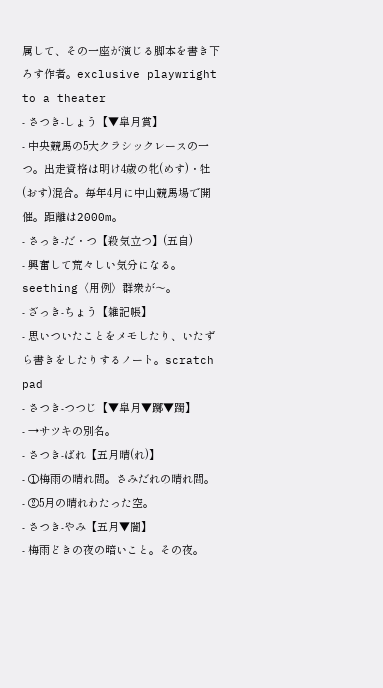属して、その一座が演じる脚本を書き下ろす作者。exclusive playwright to a theater
- さつき‐しょう【▼皐月賞】
- 中央競馬の5大クラシックレースの一つ。出走資格は明け4歳の牝(めす)・牡(おす)混合。毎年4月に中山競馬場で開催。距離は2000m。
- さっき‐だ・つ【殺気立つ】(五自)
- 興奮して荒々しい気分になる。seething〈用例〉群衆が〜。
- ざっき‐ちょう【雑記帳】
- 思いついたことをメモしたり、いたずら書きをしたりするノート。scratch pad
- さつき‐つつじ【▼皐月▼躑▼躅】
- →サツキの別名。
- さつき‐ばれ【五月晴(れ)】
- ①梅雨の晴れ間。さみだれの晴れ間。
- ②5月の晴れわたった空。
- さつき‐やみ【五月▼闇】
- 梅雨どきの夜の暗いこと。その夜。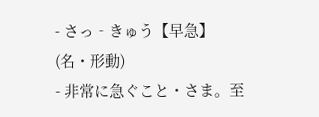- さっ‐きゅう【早急】(名・形動)
- 非常に急ぐこと・さま。至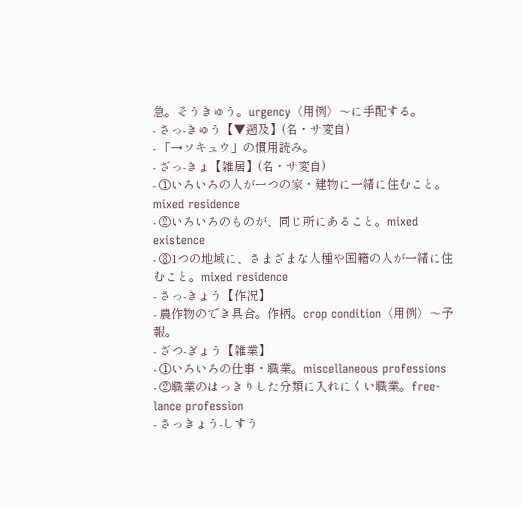急。そうきゅう。urgency〈用例〉〜に手配する。
- さっ‐きゅう【▼遡及】(名・サ変自)
- 「→ソキュウ」の慣用読み。
- ざっ‐きょ【雑居】(名・サ変自)
- ①いろいろの人が一つの家・建物に一緒に住むこと。mixed residence
- ②いろいろのものが、同じ所にあること。mixed existence
- ③1つの地域に、さまざまな人種や国籍の人が一緒に住むこと。mixed residence
- さっ‐きょう【作況】
- 農作物のでき具合。作柄。crop condition〈用例〉〜予報。
- ざつ‐ぎょう【雑業】
- ①いろいろの仕事・職業。miscellaneous professions
- ②職業のはっきりした分類に入れにくい職業。free-lance profession
- さっきょう‐しすう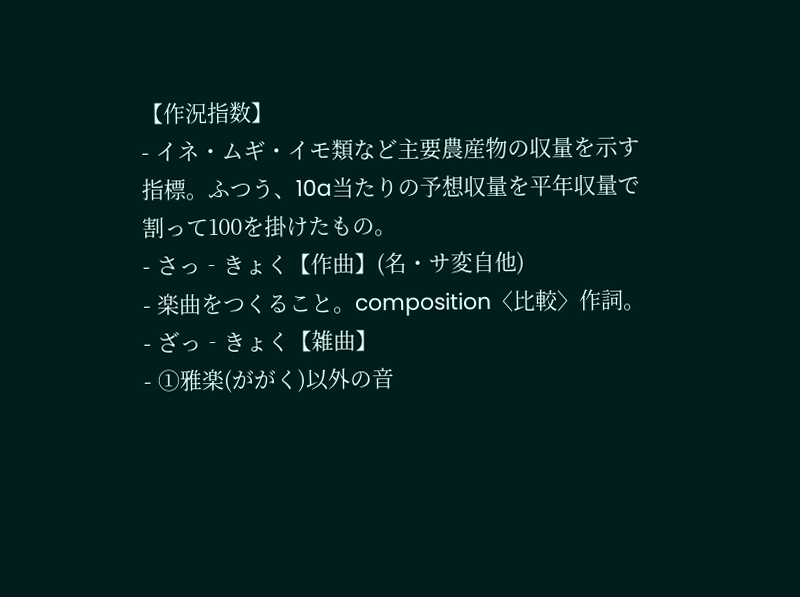【作況指数】
- イネ・ムギ・イモ類など主要農産物の収量を示す指標。ふつう、10a当たりの予想収量を平年収量で割って100を掛けたもの。
- さっ‐きょく【作曲】(名・サ変自他)
- 楽曲をつくること。composition〈比較〉作詞。
- ざっ‐きょく【雑曲】
- ①雅楽(ががく)以外の音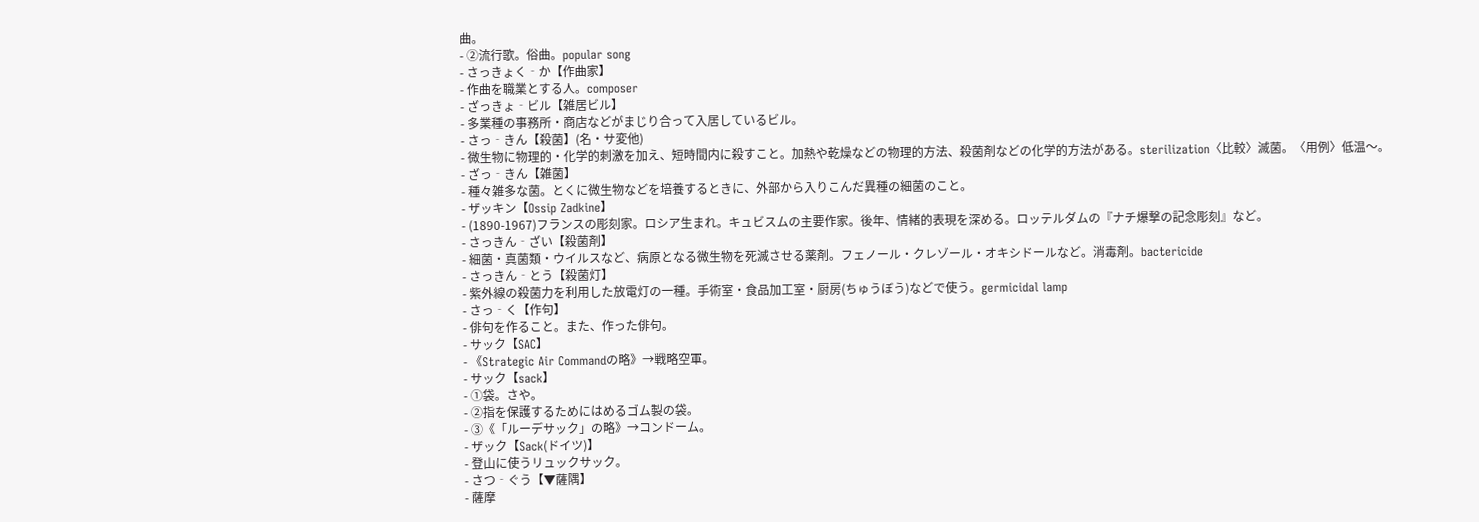曲。
- ②流行歌。俗曲。popular song
- さっきょく‐か【作曲家】
- 作曲を職業とする人。composer
- ざっきょ‐ビル【雑居ビル】
- 多業種の事務所・商店などがまじり合って入居しているビル。
- さっ‐きん【殺菌】(名・サ変他)
- 微生物に物理的・化学的刺激を加え、短時間内に殺すこと。加熱や乾燥などの物理的方法、殺菌剤などの化学的方法がある。sterilization〈比較〉滅菌。〈用例〉低温〜。
- ざっ‐きん【雑菌】
- 種々雑多な菌。とくに微生物などを培養するときに、外部から入りこんだ異種の細菌のこと。
- ザッキン【Ossip Zadkine】
- (1890-1967)フランスの彫刻家。ロシア生まれ。キュビスムの主要作家。後年、情緒的表現を深める。ロッテルダムの『ナチ爆撃の記念彫刻』など。
- さっきん‐ざい【殺菌剤】
- 細菌・真菌類・ウイルスなど、病原となる微生物を死滅させる薬剤。フェノール・クレゾール・オキシドールなど。消毒剤。bactericide
- さっきん‐とう【殺菌灯】
- 紫外線の殺菌力を利用した放電灯の一種。手術室・食品加工室・厨房(ちゅうぼう)などで使う。germicidal lamp
- さっ‐く【作句】
- 俳句を作ること。また、作った俳句。
- サック【SAC】
- 《Strategic Air Commandの略》→戦略空軍。
- サック【sack】
- ①袋。さや。
- ②指を保護するためにはめるゴム製の袋。
- ③《「ルーデサック」の略》→コンドーム。
- ザック【Sack(ドイツ)】
- 登山に使うリュックサック。
- さつ‐ぐう【▼薩隅】
- 薩摩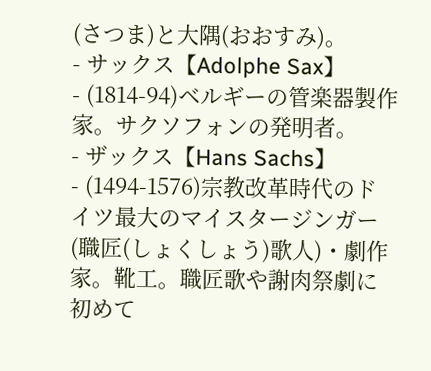(さつま)と大隅(おおすみ)。
- サックス【Adolphe Sax】
- (1814-94)ベルギーの管楽器製作家。サクソフォンの発明者。
- ザックス【Hans Sachs】
- (1494-1576)宗教改革時代のドイツ最大のマイスタージンガー(職匠(しょくしょう)歌人)・劇作家。靴工。職匠歌や謝肉祭劇に初めて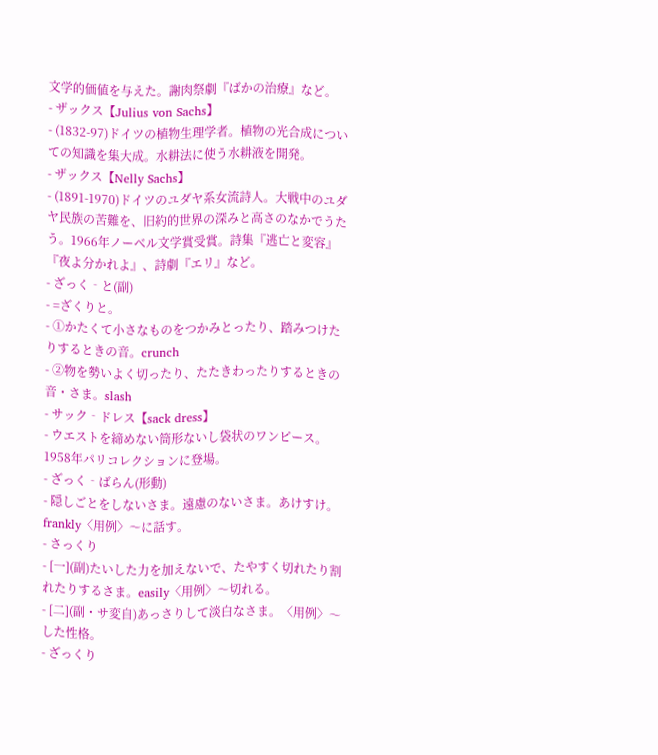文学的価値を与えた。謝肉祭劇『ばかの治療』など。
- ザックス【Julius von Sachs】
- (1832-97)ドイツの植物生理学者。植物の光合成についての知識を集大成。水耕法に使う水耕液を開発。
- ザックス【Nelly Sachs】
- (1891-1970)ドイツのユダヤ系女流詩人。大戦中のユダヤ民族の苦難を、旧約的世界の深みと高さのなかでうたう。1966年ノーベル文学賞受賞。詩集『逃亡と変容』『夜よ分かれよ』、詩劇『エリ』など。
- ざっく‐と(副)
- =ざくりと。
- ①かたくて小さなものをつかみとったり、踏みつけたりするときの音。crunch
- ②物を勢いよく切ったり、たたきわったりするときの音・さま。slash
- サック‐ドレス【sack dress】
- ウエストを締めない筒形ないし袋状のワンピース。1958年パリコレクションに登場。
- ざっく‐ばらん(形動)
- 隠しごとをしないさま。遠慮のないさま。あけすけ。frankly〈用例〉〜に話す。
- さっくり
- [一](副)たいした力を加えないで、たやすく切れたり割れたりするさま。easily〈用例〉〜切れる。
- [二](副・サ変自)あっさりして淡白なさま。〈用例〉〜した性格。
- ざっくり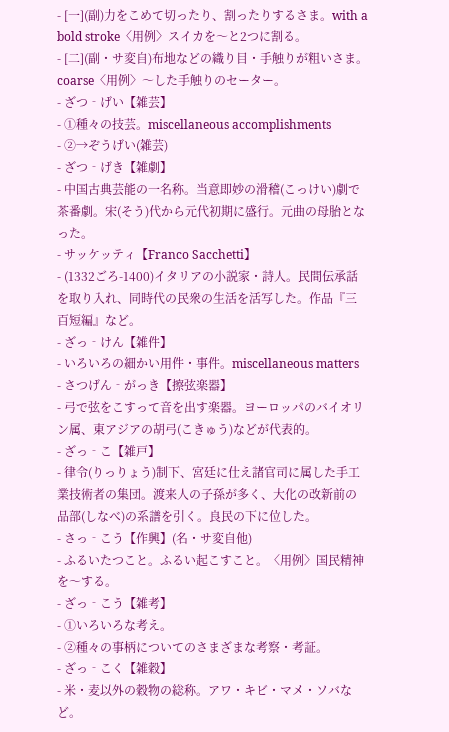- [一](副)力をこめて切ったり、割ったりするさま。with a bold stroke〈用例〉スイカを〜と2つに割る。
- [二](副・サ変自)布地などの織り目・手触りが粗いさま。coarse〈用例〉〜した手触りのセーター。
- ざつ‐げい【雑芸】
- ①種々の技芸。miscellaneous accomplishments
- ②→ぞうげい(雑芸)
- ざつ‐げき【雑劇】
- 中国古典芸能の一名称。当意即妙の滑稽(こっけい)劇で茶番劇。宋(そう)代から元代初期に盛行。元曲の母胎となった。
- サッケッティ【Franco Sacchetti】
- (1332ごろ-1400)イタリアの小説家・詩人。民間伝承話を取り入れ、同時代の民衆の生活を活写した。作品『三百短編』など。
- ざっ‐けん【雑件】
- いろいろの細かい用件・事件。miscellaneous matters
- さつげん‐がっき【擦弦楽器】
- 弓で弦をこすって音を出す楽器。ヨーロッパのバイオリン属、東アジアの胡弓(こきゅう)などが代表的。
- ざっ‐こ【雑戸】
- 律令(りっりょう)制下、宮廷に仕え諸官司に属した手工業技術者の集団。渡来人の子孫が多く、大化の改新前の品部(しなべ)の系譜を引く。良民の下に位した。
- さっ‐こう【作興】(名・サ変自他)
- ふるいたつこと。ふるい起こすこと。〈用例〉国民精神を〜する。
- ざっ‐こう【雑考】
- ①いろいろな考え。
- ②種々の事柄についてのさまざまな考察・考証。
- ざっ‐こく【雑穀】
- 米・麦以外の穀物の総称。アワ・キビ・マメ・ソバなど。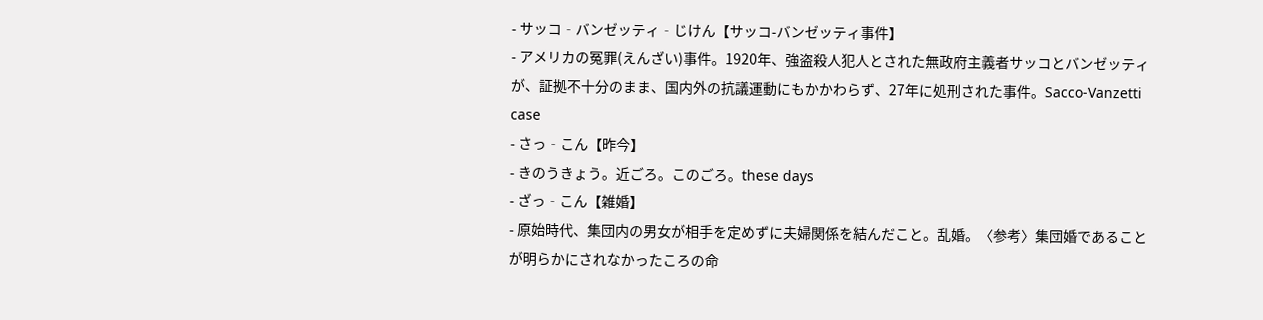- サッコ‐バンゼッティ‐じけん【サッコ-バンゼッティ事件】
- アメリカの冤罪(えんざい)事件。1920年、強盗殺人犯人とされた無政府主義者サッコとバンゼッティが、証拠不十分のまま、国内外の抗議運動にもかかわらず、27年に処刑された事件。Sacco-Vanzetti case
- さっ‐こん【昨今】
- きのうきょう。近ごろ。このごろ。these days
- ざっ‐こん【雑婚】
- 原始時代、集団内の男女が相手を定めずに夫婦関係を結んだこと。乱婚。〈参考〉集団婚であることが明らかにされなかったころの命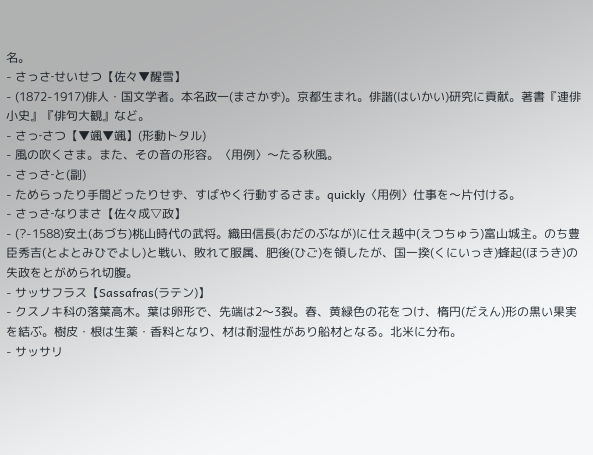名。
- さっさ‐せいせつ【佐々▼醒雪】
- (1872-1917)俳人・国文学者。本名政一(まさかず)。京都生まれ。俳諧(はいかい)研究に貢献。著書『連俳小史』『俳句大観』など。
- さっ‐さつ【▼颯▼颯】(形動トタル)
- 風の吹くさま。また、その音の形容。〈用例〉〜たる秋風。
- さっさ‐と(副)
- ためらったり手間どったりせず、すばやく行動するさま。quickly〈用例〉仕事を〜片付ける。
- さっさ‐なりまさ【佐々成▽政】
- (?-1588)安土(あづち)桃山時代の武将。織田信長(おだのぶなが)に仕え越中(えつちゅう)富山城主。のち豊臣秀吉(とよとみひでよし)と戦い、敗れて服属、肥後(ひご)を領したが、国一揆(くにいっき)蜂起(ほうき)の失政をとがめられ切腹。
- サッサフラス【Sassafras(ラテン)】
- クスノキ科の落葉高木。葉は卵形で、先端は2〜3裂。春、黄緑色の花をつけ、楕円(だえん)形の黒い果実を結ぶ。樹皮・根は生薬・香料となり、材は耐湿性があり船材となる。北米に分布。
- サッサリ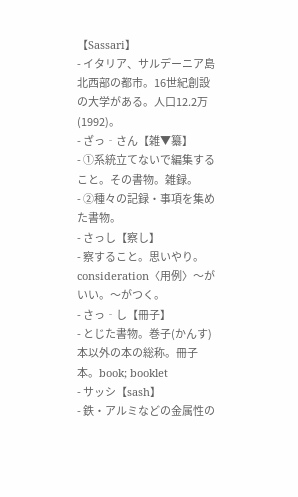【Sassari】
- イタリア、サルデーニア島北西部の都市。16世紀創設の大学がある。人口12.2万(1992)。
- ざっ‐さん【雑▼纂】
- ①系統立てないで編集すること。その書物。雑録。
- ②種々の記録・事項を集めた書物。
- さっし【察し】
- 察すること。思いやり。consideration〈用例〉〜がいい。〜がつく。
- さっ‐し【冊子】
- とじた書物。巻子(かんす)本以外の本の総称。冊子本。book; booklet
- サッシ【sash】
- 鉄・アルミなどの金属性の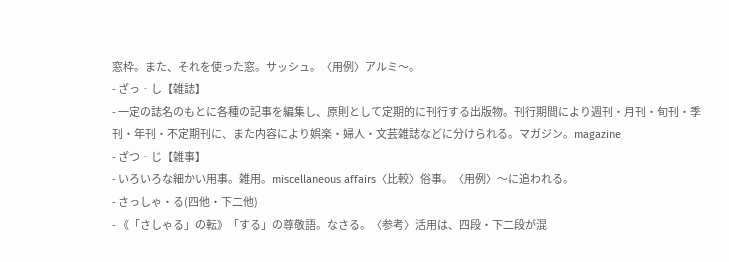窓枠。また、それを使った窓。サッシュ。〈用例〉アルミ〜。
- ざっ‐し【雑誌】
- 一定の誌名のもとに各種の記事を編集し、原則として定期的に刊行する出版物。刊行期間により週刊・月刊・旬刊・季刊・年刊・不定期刊に、また内容により娯楽・婦人・文芸雑誌などに分けられる。マガジン。magazine
- ざつ‐じ【雑事】
- いろいろな細かい用事。雑用。miscellaneous affairs〈比較〉俗事。〈用例〉〜に追われる。
- さっしゃ・る(四他・下二他)
- 《「さしゃる」の転》「する」の尊敬語。なさる。〈参考〉活用は、四段・下二段が混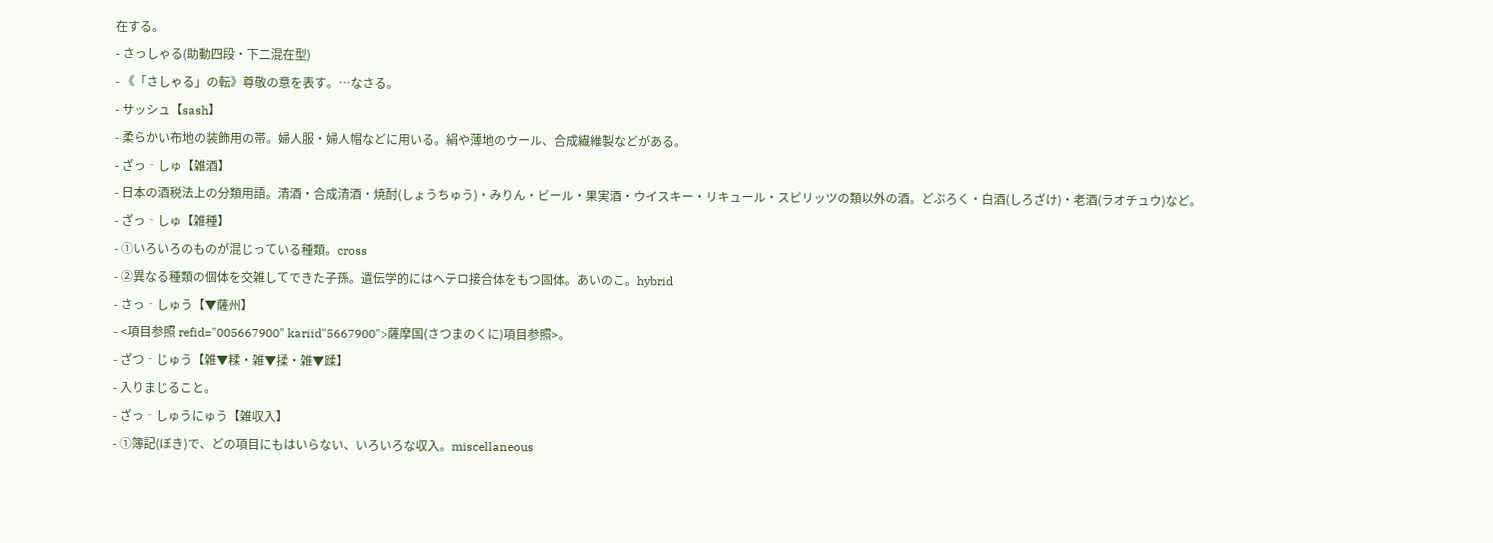在する。
- さっしゃる(助動四段・下二混在型)
- 《「さしゃる」の転》尊敬の意を表す。…なさる。
- サッシュ【sash】
- 柔らかい布地の装飾用の帯。婦人服・婦人帽などに用いる。絹や薄地のウール、合成繊維製などがある。
- ざっ‐しゅ【雑酒】
- 日本の酒税法上の分類用語。清酒・合成清酒・焼酎(しょうちゅう)・みりん・ビール・果実酒・ウイスキー・リキュール・スピリッツの類以外の酒。どぶろく・白酒(しろざけ)・老酒(ラオチュウ)など。
- ざっ‐しゅ【雑種】
- ①いろいろのものが混じっている種類。cross
- ②異なる種類の個体を交雑してできた子孫。遺伝学的にはヘテロ接合体をもつ固体。あいのこ。hybrid
- さっ‐しゅう【▼薩州】
- <項目参照 refid="005667900" kariid"5667900">薩摩国(さつまのくに)項目参照>。
- ざつ‐じゅう【雑▼糅・雑▼揉・雑▼蹂】
- 入りまじること。
- ざっ‐しゅうにゅう【雑収入】
- ①簿記(ぼき)で、どの項目にもはいらない、いろいろな収入。miscellaneous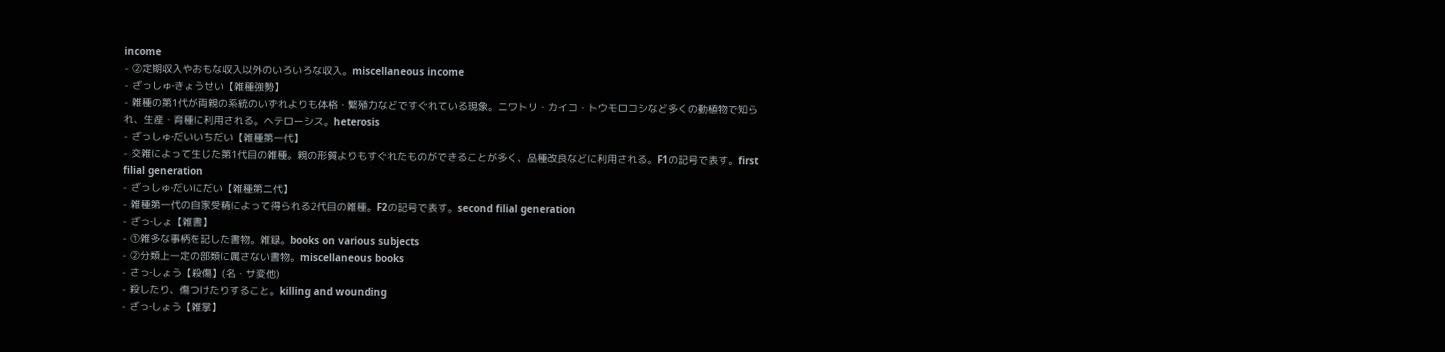income
- ②定期収入やおもな収入以外のいろいろな収入。miscellaneous income
- ざっしゅ‐きょうせい【雑種強勢】
- 雑種の第1代が両親の系統のいずれよりも体格・繁殖力などですぐれている現象。ニワトリ・カイコ・トウモロコシなど多くの動植物で知られ、生産・育種に利用される。ヘテローシス。heterosis
- ざっしゅ‐だいいちだい【雑種第一代】
- 交雑によって生じた第1代目の雑種。親の形質よりもすぐれたものができることが多く、品種改良などに利用される。F1の記号で表す。first filial generation
- ざっしゅ‐だいにだい【雑種第二代】
- 雑種第一代の自家受精によって得られる2代目の雑種。F2の記号で表す。second filial generation
- ざっ‐しょ【雑書】
- ①雑多な事柄を記した書物。雑録。books on various subjects
- ②分類上一定の部類に属さない書物。miscellaneous books
- さっ‐しょう【殺傷】(名・サ変他)
- 殺したり、傷つけたりすること。killing and wounding
- ざっ‐しょう【雑掌】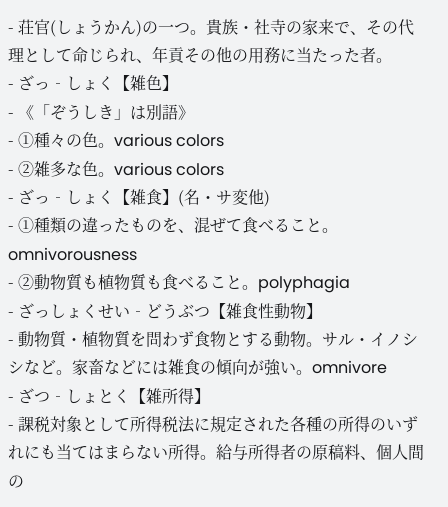- 荘官(しょうかん)の一つ。貴族・社寺の家来で、その代理として命じられ、年貢その他の用務に当たった者。
- ざっ‐しょく【雑色】
- 《「ぞうしき」は別語》
- ①種々の色。various colors
- ②雑多な色。various colors
- ざっ‐しょく【雑食】(名・サ変他)
- ①種類の違ったものを、混ぜて食べること。omnivorousness
- ②動物質も植物質も食べること。polyphagia
- ざっしょくせい‐どうぶつ【雑食性動物】
- 動物質・植物質を問わず食物とする動物。サル・イノシシなど。家畜などには雑食の傾向が強い。omnivore
- ざつ‐しょとく【雑所得】
- 課税対象として所得税法に規定された各種の所得のいずれにも当てはまらない所得。給与所得者の原稿料、個人間の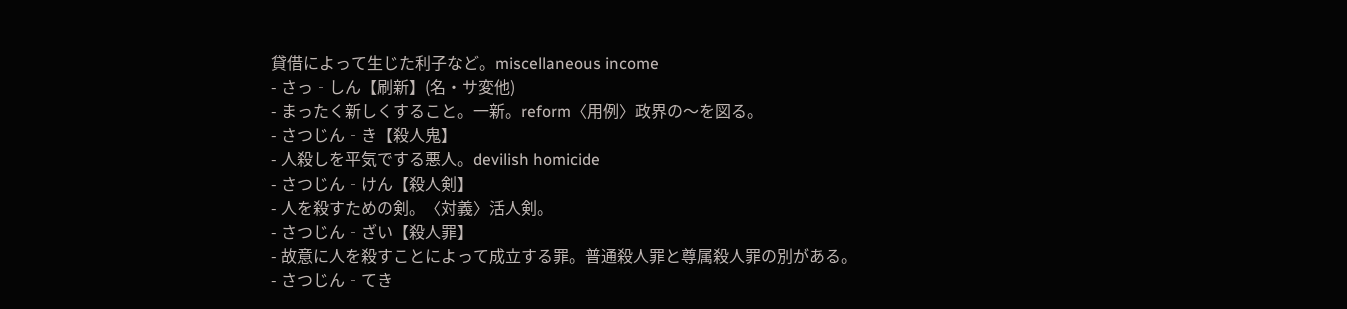貸借によって生じた利子など。miscellaneous income
- さっ‐しん【刷新】(名・サ変他)
- まったく新しくすること。一新。reform〈用例〉政界の〜を図る。
- さつじん‐き【殺人鬼】
- 人殺しを平気でする悪人。devilish homicide
- さつじん‐けん【殺人剣】
- 人を殺すための剣。〈対義〉活人剣。
- さつじん‐ざい【殺人罪】
- 故意に人を殺すことによって成立する罪。普通殺人罪と尊属殺人罪の別がある。
- さつじん‐てき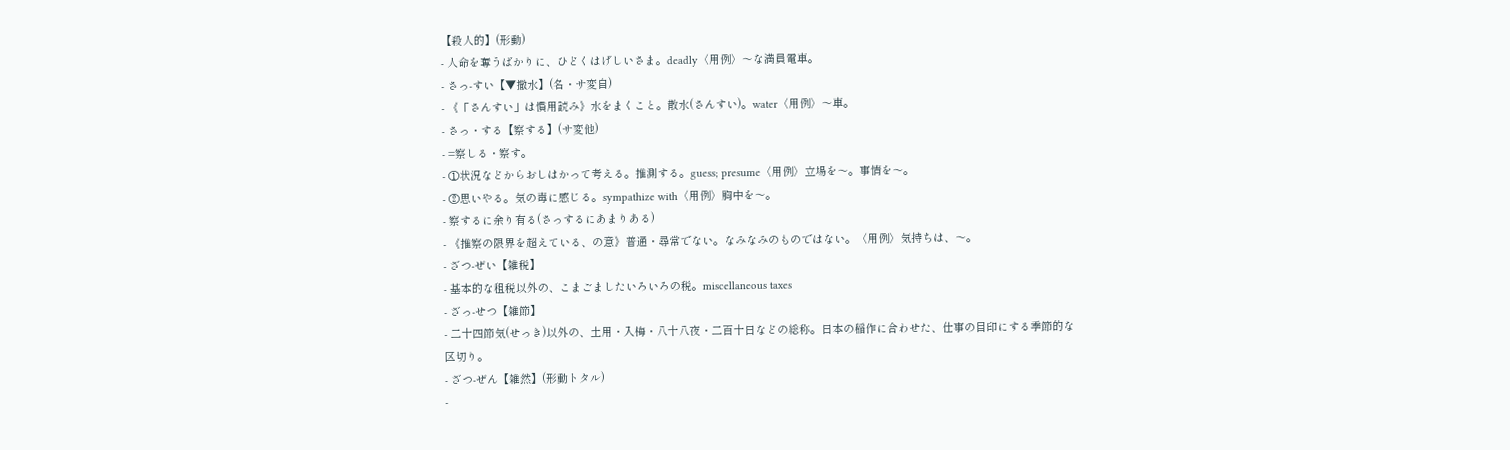【殺人的】(形動)
- 人命を奪うばかりに、ひどくはげしいさま。deadly〈用例〉〜な満員電車。
- さっ‐すい【▼撒水】(名・サ変自)
- 《「さんすい」は慣用読み》水をまくこと。散水(さんすい)。water〈用例〉〜車。
- さっ・する【察する】(サ変他)
- =察しる・察す。
- ①状況などからおしはかって考える。推測する。guess; presume〈用例〉立場を〜。事情を〜。
- ②思いやる。気の毒に感じる。sympathize with〈用例〉胸中を〜。
- 察するに余り有る(さっするにあまりある)
- 《推察の限界を超えている、の意》普通・尋常でない。なみなみのものではない。〈用例〉気持ちは、〜。
- ざつ‐ぜい【雑税】
- 基本的な租税以外の、こまごましたいろいろの税。miscellaneous taxes
- ざっ‐せつ【雑節】
- 二十四節気(せっき)以外の、土用・入梅・八十八夜・二百十日などの総称。日本の稲作に合わせた、仕事の目印にする季節的な区切り。
- ざつ‐ぜん【雑然】(形動トタル)
-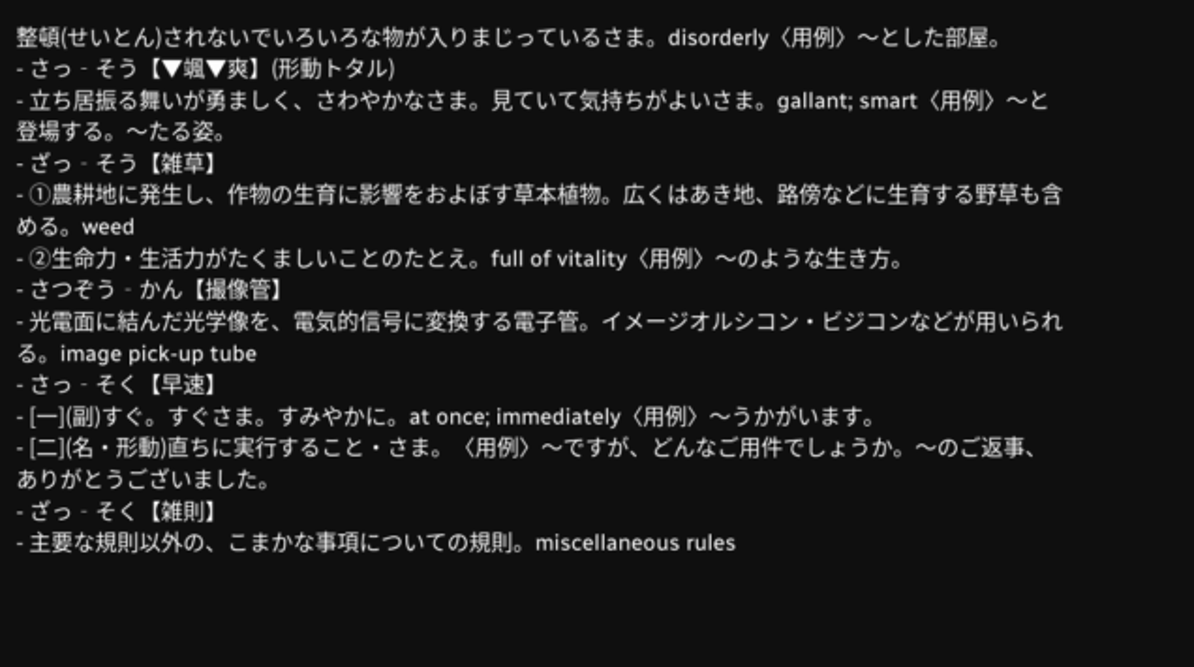整頓(せいとん)されないでいろいろな物が入りまじっているさま。disorderly〈用例〉〜とした部屋。
- さっ‐そう【▼颯▼爽】(形動トタル)
- 立ち居振る舞いが勇ましく、さわやかなさま。見ていて気持ちがよいさま。gallant; smart〈用例〉〜と登場する。〜たる姿。
- ざっ‐そう【雑草】
- ①農耕地に発生し、作物の生育に影響をおよぼす草本植物。広くはあき地、路傍などに生育する野草も含める。weed
- ②生命力・生活力がたくましいことのたとえ。full of vitality〈用例〉〜のような生き方。
- さつぞう‐かん【撮像管】
- 光電面に結んだ光学像を、電気的信号に変換する電子管。イメージオルシコン・ビジコンなどが用いられる。image pick-up tube
- さっ‐そく【早速】
- [一](副)すぐ。すぐさま。すみやかに。at once; immediately〈用例〉〜うかがいます。
- [二](名・形動)直ちに実行すること・さま。〈用例〉〜ですが、どんなご用件でしょうか。〜のご返事、ありがとうございました。
- ざっ‐そく【雑則】
- 主要な規則以外の、こまかな事項についての規則。miscellaneous rules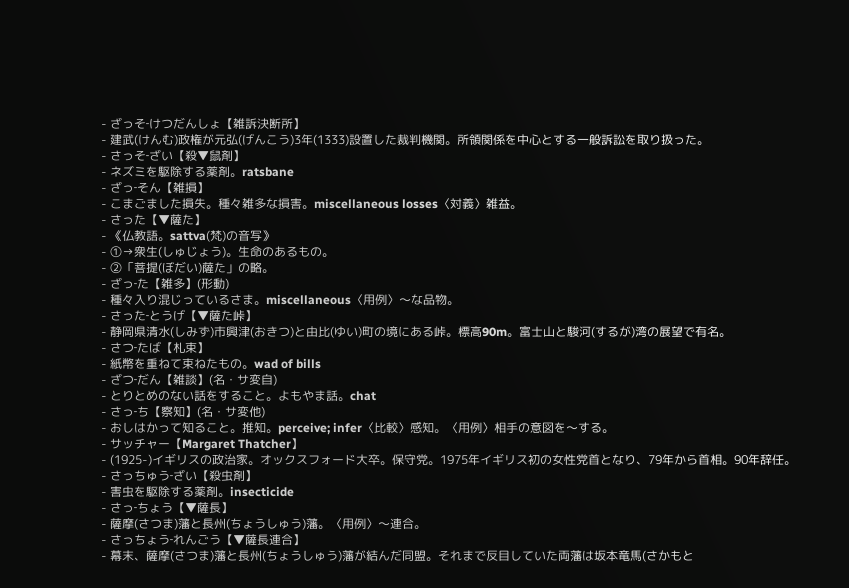- ざっそ‐けつだんしょ【雑訴決断所】
- 建武(けんむ)政権が元弘(げんこう)3年(1333)設置した裁判機関。所領関係を中心とする一般訴訟を取り扱った。
- さっそ‐ざい【殺▼鼠剤】
- ネズミを駆除する薬剤。ratsbane
- ざっ‐そん【雑損】
- こまごました損失。種々雑多な損害。miscellaneous losses〈対義〉雑益。
- さった【▼薩た】
- 《仏教語。sattva(梵)の音写》
- ①→衆生(しゅじょう)。生命のあるもの。
- ②「菩提(ぼだい)薩た」の略。
- ざっ‐た【雑多】(形動)
- 種々入り混じっているさま。miscellaneous〈用例〉〜な品物。
- さった‐とうげ【▼薩た峠】
- 静岡県清水(しみず)市興津(おきつ)と由比(ゆい)町の境にある峠。標高90m。富士山と駿河(するが)湾の展望で有名。
- さつ‐たば【札束】
- 紙幣を重ねて束ねたもの。wad of bills
- ざつ‐だん【雑談】(名・サ変自)
- とりとめのない話をすること。よもやま話。chat
- さっ‐ち【察知】(名・サ変他)
- おしはかって知ること。推知。perceive; infer〈比較〉感知。〈用例〉相手の意図を〜する。
- サッチャー【Margaret Thatcher】
- (1925-)イギリスの政治家。オックスフォード大卒。保守党。1975年イギリス初の女性党首となり、79年から首相。90年辞任。
- さっちゅう‐ざい【殺虫剤】
- 害虫を駆除する薬剤。insecticide
- さっ‐ちょう【▼薩長】
- 薩摩(さつま)藩と長州(ちょうしゅう)藩。〈用例〉〜連合。
- さっちょう‐れんごう【▼薩長連合】
- 幕末、薩摩(さつま)藩と長州(ちょうしゅう)藩が結んだ同盟。それまで反目していた両藩は坂本竜馬(さかもと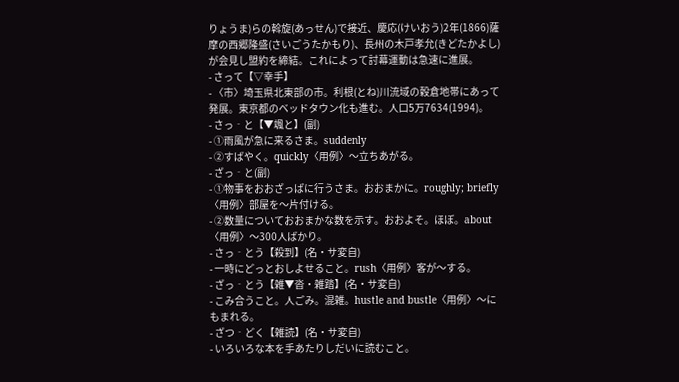りょうま)らの斡旋(あっせん)で接近、慶応(けいおう)2年(1866)薩摩の西郷隆盛(さいごうたかもり)、長州の木戸孝允(きどたかよし)が会見し盟約を締結。これによって討幕運動は急速に進展。
- さって【▽幸手】
- 〈市〉埼玉県北東部の市。利根(とね)川流域の穀倉地帯にあって発展。東京都のベッドタウン化も進む。人口5万7634(1994)。
- さっ‐と【▼颯と】(副)
- ①雨風が急に来るさま。suddenly
- ②すばやく。quickly〈用例〉〜立ちあがる。
- ざっ‐と(副)
- ①物事をおおざっぱに行うさま。おおまかに。roughly; briefly〈用例〉部屋を〜片付ける。
- ②数量についておおまかな数を示す。おおよそ。ほぼ。about〈用例〉〜300人ばかり。
- さっ‐とう【殺到】(名・サ変自)
- 一時にどっとおしよせること。rush〈用例〉客が〜する。
- ざっ‐とう【雑▼沓・雑踏】(名・サ変自)
- こみ合うこと。人ごみ。混雑。hustle and bustle〈用例〉〜にもまれる。
- ざつ‐どく【雑読】(名・サ変自)
- いろいろな本を手あたりしだいに読むこと。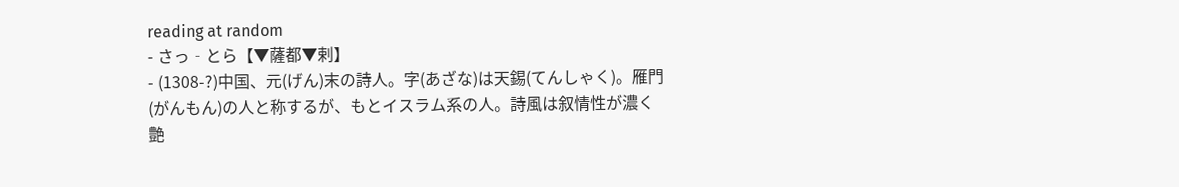reading at random
- さっ‐とら【▼薩都▼剌】
- (1308-?)中国、元(げん)末の詩人。字(あざな)は天錫(てんしゃく)。雁門(がんもん)の人と称するが、もとイスラム系の人。詩風は叙情性が濃く艶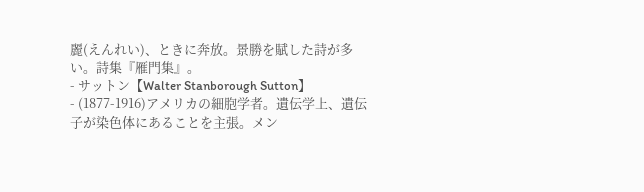麗(えんれい)、ときに奔放。景勝を賦した詩が多い。詩集『雁門集』。
- サットン【Walter Stanborough Sutton】
- (1877-1916)アメリカの細胞学者。遺伝学上、遺伝子が染色体にあることを主張。メン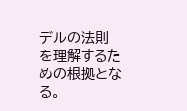デルの法則を理解するための根拠となる。